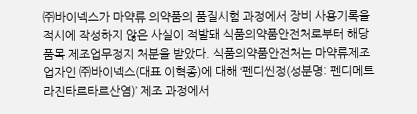㈜바이넥스가 마약류 의약품의 품질시험 과정에서 장비 사용기록을 적시에 작성하지 않은 사실이 적발돼 식품의약품안전처로부터 해당 품목 제조업무정지 처분을 받았다. 식품의약품안전처는 마약류제조업자인 ㈜바이넥스(대표 이혁종)에 대해 ‘펜디씬정(성분명: 펜디메트라진타르타르산염)’ 제조 과정에서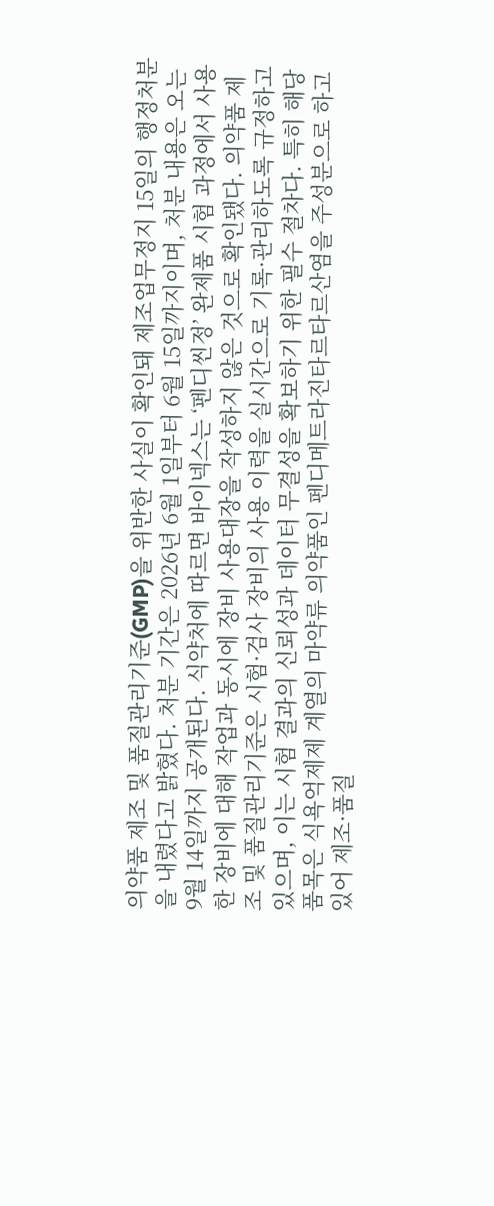의약품 제조 및 품질관리기준(GMP)을 위반한 사실이 확인돼 제조업무정지 15일의 행정처분을 내렸다고 밝혔다. 처분 기간은 2026년 6월 1일부터 6월 15일까지이며, 처분 내용은 오는 9월 14일까지 공개된다. 식약처에 따르면 바이넥스는 ‘펜디씬정’ 완제품 시험 과정에서 사용한 장비에 대해 작업과 동시에 장비 사용대장을 작성하지 않은 것으로 확인됐다. 의약품 제조 및 품질관리기준은 시험·검사 장비의 사용 이력을 실시간으로 기록·관리하도록 규정하고 있으며, 이는 시험 결과의 신뢰성과 데이터 무결성을 확보하기 위한 필수 절차다. 특히 해당 품목은 식욕억제제 계열의 마약류 의약품인 펜디메트라진타르타르산염을 주성분으로 하고 있어 제조·품질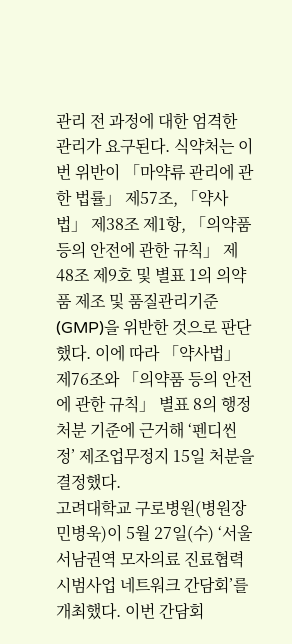관리 전 과정에 대한 엄격한 관리가 요구된다. 식약처는 이번 위반이 「마약류 관리에 관한 법률」 제57조, 「약사법」 제38조 제1항, 「의약품 등의 안전에 관한 규칙」 제48조 제9호 및 별표 1의 의약품 제조 및 품질관리기준(GMP)을 위반한 것으로 판단했다. 이에 따라 「약사법」 제76조와 「의약품 등의 안전에 관한 규칙」 별표 8의 행정처분 기준에 근거해 ‘펜디씬정’ 제조업무정지 15일 처분을 결정했다.
고려대학교 구로병원(병원장 민병욱)이 5월 27일(수) ‘서울 서남권역 모자의료 진료협력 시범사업 네트워크 간담회’를 개최했다. 이번 간담회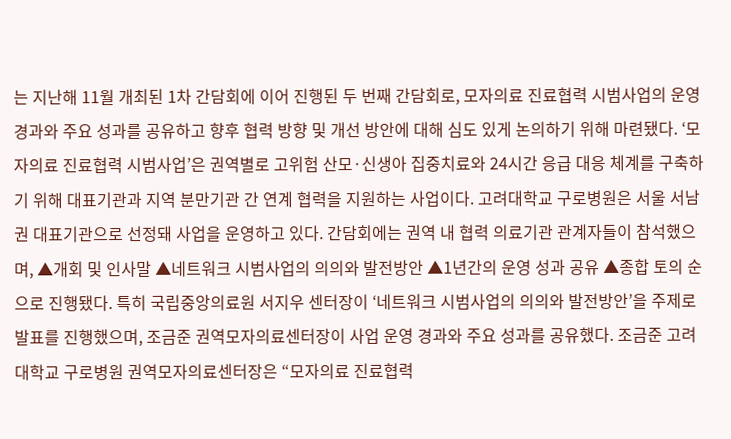는 지난해 11월 개최된 1차 간담회에 이어 진행된 두 번째 간담회로, 모자의료 진료협력 시범사업의 운영 경과와 주요 성과를 공유하고 향후 협력 방향 및 개선 방안에 대해 심도 있게 논의하기 위해 마련됐다. ‘모자의료 진료협력 시범사업’은 권역별로 고위험 산모·신생아 집중치료와 24시간 응급 대응 체계를 구축하기 위해 대표기관과 지역 분만기관 간 연계 협력을 지원하는 사업이다. 고려대학교 구로병원은 서울 서남권 대표기관으로 선정돼 사업을 운영하고 있다. 간담회에는 권역 내 협력 의료기관 관계자들이 참석했으며, ▲개회 및 인사말 ▲네트워크 시범사업의 의의와 발전방안 ▲1년간의 운영 성과 공유 ▲종합 토의 순으로 진행됐다. 특히 국립중앙의료원 서지우 센터장이 ‘네트워크 시범사업의 의의와 발전방안’을 주제로 발표를 진행했으며, 조금준 권역모자의료센터장이 사업 운영 경과와 주요 성과를 공유했다. 조금준 고려대학교 구로병원 권역모자의료센터장은 “모자의료 진료협력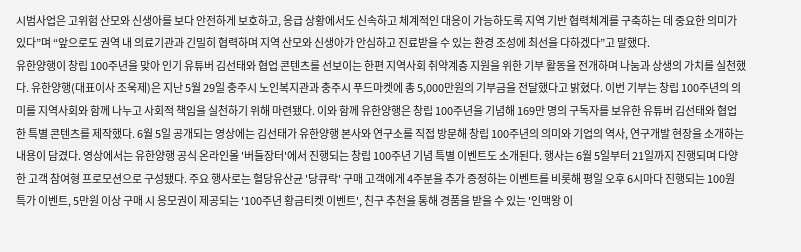시범사업은 고위험 산모와 신생아를 보다 안전하게 보호하고, 응급 상황에서도 신속하고 체계적인 대응이 가능하도록 지역 기반 협력체계를 구축하는 데 중요한 의미가 있다”며 “앞으로도 권역 내 의료기관과 긴밀히 협력하며 지역 산모와 신생아가 안심하고 진료받을 수 있는 환경 조성에 최선을 다하겠다”고 말했다.
유한양행이 창립 100주년을 맞아 인기 유튜버 김선태와 협업 콘텐츠를 선보이는 한편 지역사회 취약계층 지원을 위한 기부 활동을 전개하며 나눔과 상생의 가치를 실천했다. 유한양행(대표이사 조욱제)은 지난 5월 29일 충주시 노인복지관과 충주시 푸드마켓에 총 5,000만원의 기부금을 전달했다고 밝혔다. 이번 기부는 창립 100주년의 의미를 지역사회와 함께 나누고 사회적 책임을 실천하기 위해 마련됐다. 이와 함께 유한양행은 창립 100주년을 기념해 169만 명의 구독자를 보유한 유튜버 김선태와 협업한 특별 콘텐츠를 제작했다. 6월 5일 공개되는 영상에는 김선태가 유한양행 본사와 연구소를 직접 방문해 창립 100주년의 의미와 기업의 역사, 연구개발 현장을 소개하는 내용이 담겼다. 영상에서는 유한양행 공식 온라인몰 '버들장터'에서 진행되는 창립 100주년 기념 특별 이벤트도 소개된다. 행사는 6월 5일부터 21일까지 진행되며 다양한 고객 참여형 프로모션으로 구성됐다. 주요 행사로는 혈당유산균 '당큐락' 구매 고객에게 4주분을 추가 증정하는 이벤트를 비롯해 평일 오후 6시마다 진행되는 100원 특가 이벤트, 5만원 이상 구매 시 응모권이 제공되는 '100주년 황금티켓 이벤트', 친구 추천을 통해 경품을 받을 수 있는 '인맥왕 이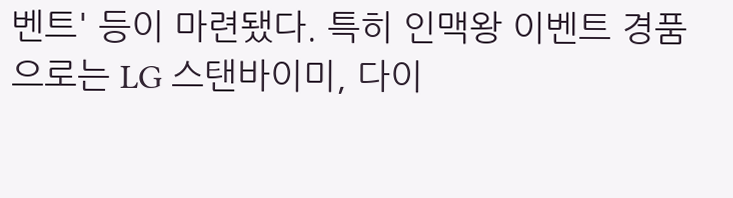벤트' 등이 마련됐다. 특히 인맥왕 이벤트 경품으로는 LG 스탠바이미, 다이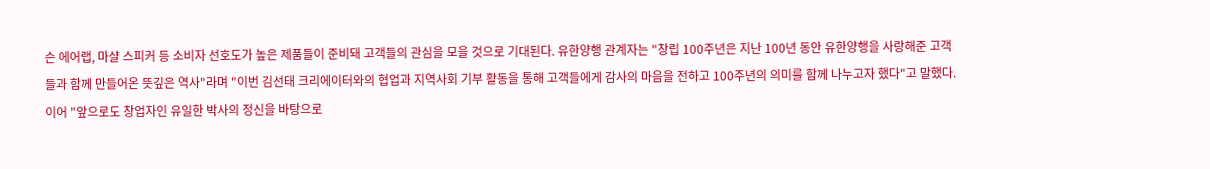슨 에어랩, 마샬 스피커 등 소비자 선호도가 높은 제품들이 준비돼 고객들의 관심을 모을 것으로 기대된다. 유한양행 관계자는 "창립 100주년은 지난 100년 동안 유한양행을 사랑해준 고객들과 함께 만들어온 뜻깊은 역사"라며 "이번 김선태 크리에이터와의 협업과 지역사회 기부 활동을 통해 고객들에게 감사의 마음을 전하고 100주년의 의미를 함께 나누고자 했다"고 말했다. 이어 "앞으로도 창업자인 유일한 박사의 정신을 바탕으로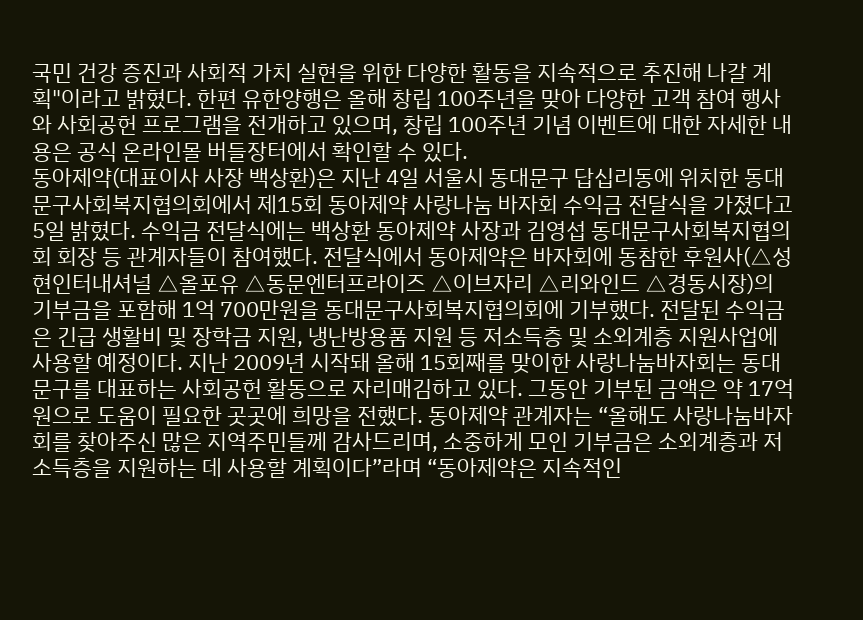국민 건강 증진과 사회적 가치 실현을 위한 다양한 활동을 지속적으로 추진해 나갈 계획"이라고 밝혔다. 한편 유한양행은 올해 창립 100주년을 맞아 다양한 고객 참여 행사와 사회공헌 프로그램을 전개하고 있으며, 창립 100주년 기념 이벤트에 대한 자세한 내용은 공식 온라인몰 버들장터에서 확인할 수 있다.
동아제약(대표이사 사장 백상환)은 지난 4일 서울시 동대문구 답십리동에 위치한 동대문구사회복지협의회에서 제15회 동아제약 사랑나눔 바자회 수익금 전달식을 가졌다고 5일 밝혔다. 수익금 전달식에는 백상환 동아제약 사장과 김영섭 동대문구사회복지협의회 회장 등 관계자들이 참여했다. 전달식에서 동아제약은 바자회에 동참한 후원사(△성현인터내셔널 △올포유 △동문엔터프라이즈 △이브자리 △리와인드 △경동시장)의 기부금을 포함해 1억 700만원을 동대문구사회복지협의회에 기부했다. 전달된 수익금은 긴급 생활비 및 장학금 지원, 냉난방용품 지원 등 저소득층 및 소외계층 지원사업에 사용할 예정이다. 지난 2009년 시작돼 올해 15회째를 맞이한 사랑나눔바자회는 동대문구를 대표하는 사회공헌 활동으로 자리매김하고 있다. 그동안 기부된 금액은 약 17억 원으로 도움이 필요한 곳곳에 희망을 전했다. 동아제약 관계자는 “올해도 사랑나눔바자회를 찾아주신 많은 지역주민들께 감사드리며, 소중하게 모인 기부금은 소외계층과 저소득층을 지원하는 데 사용할 계획이다”라며 “동아제약은 지속적인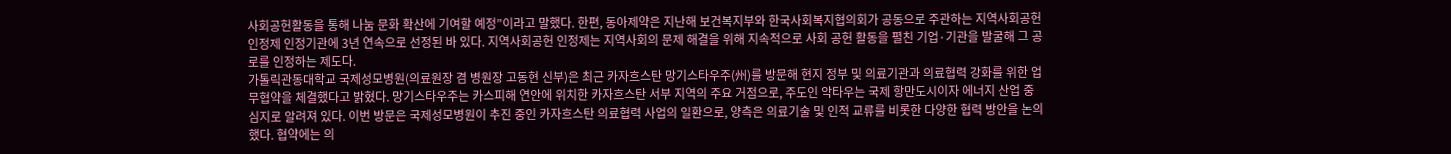사회공헌활동을 통해 나눔 문화 확산에 기여할 예정”이라고 말했다. 한편, 동아제약은 지난해 보건복지부와 한국사회복지협의회가 공동으로 주관하는 지역사회공헌 인정제 인정기관에 3년 연속으로 선정된 바 있다. 지역사회공헌 인정제는 지역사회의 문제 해결을 위해 지속적으로 사회 공헌 활동을 펼친 기업·기관을 발굴해 그 공로를 인정하는 제도다.
가톨릭관동대학교 국제성모병원(의료원장 겸 병원장 고동현 신부)은 최근 카자흐스탄 망기스타우주(州)를 방문해 현지 정부 및 의료기관과 의료협력 강화를 위한 업무협약을 체결했다고 밝혔다. 망기스타우주는 카스피해 연안에 위치한 카자흐스탄 서부 지역의 주요 거점으로, 주도인 악타우는 국제 항만도시이자 에너지 산업 중심지로 알려져 있다. 이번 방문은 국제성모병원이 추진 중인 카자흐스탄 의료협력 사업의 일환으로, 양측은 의료기술 및 인적 교류를 비롯한 다양한 협력 방안을 논의했다. 협약에는 의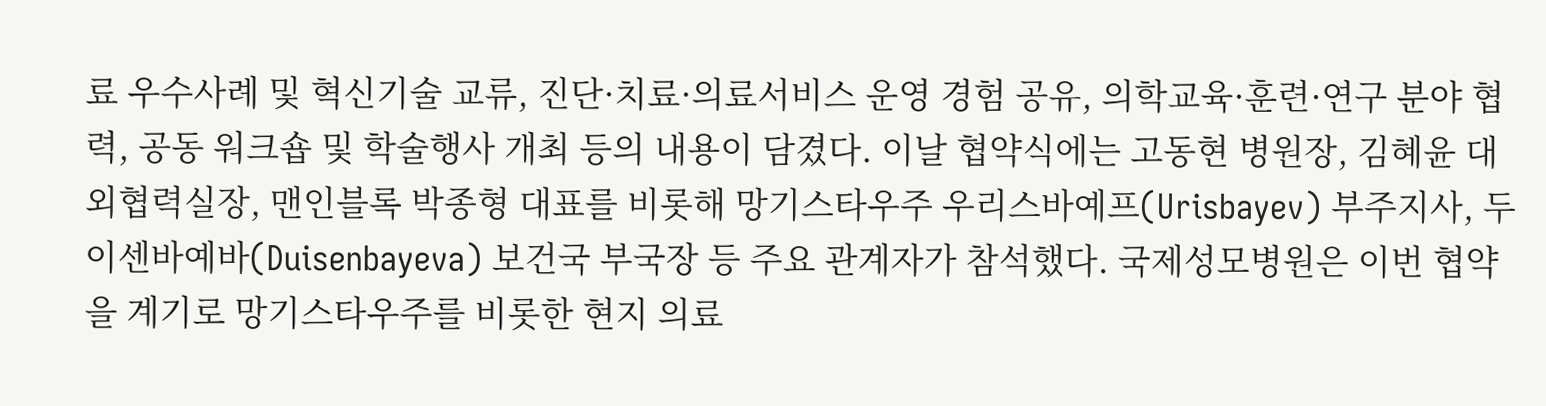료 우수사례 및 혁신기술 교류, 진단·치료·의료서비스 운영 경험 공유, 의학교육·훈련·연구 분야 협력, 공동 워크숍 및 학술행사 개최 등의 내용이 담겼다. 이날 협약식에는 고동현 병원장, 김혜윤 대외협력실장, 맨인블록 박종형 대표를 비롯해 망기스타우주 우리스바예프(Urisbayev) 부주지사, 두이센바예바(Duisenbayeva) 보건국 부국장 등 주요 관계자가 참석했다. 국제성모병원은 이번 협약을 계기로 망기스타우주를 비롯한 현지 의료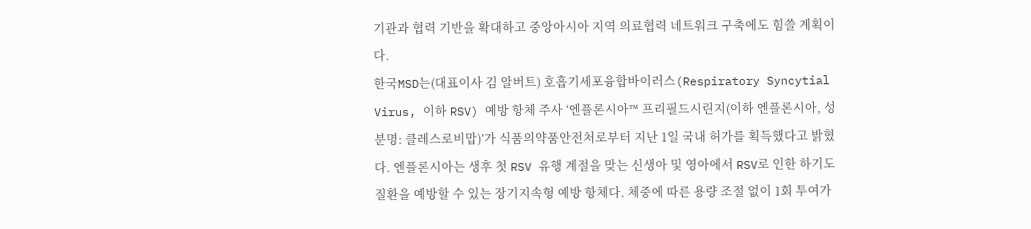기관과 협력 기반을 확대하고 중앙아시아 지역 의료협력 네트워크 구축에도 힘쓸 계획이다.
한국MSD는(대표이사 김 알버트) 호흡기세포융합바이러스(Respiratory Syncytial Virus, 이하 RSV) 예방 항체 주사 ‘엔플론시아™ 프리필드시린지(이하 엔플론시아, 성분명: 클레스로비맙)’가 식품의약품안전처로부터 지난 1일 국내 허가를 획득했다고 밝혔다. 엔플론시아는 생후 첫 RSV 유행 계절을 맞는 신생아 및 영아에서 RSV로 인한 하기도 질환을 예방할 수 있는 장기지속형 예방 항체다. 체중에 따른 용량 조절 없이 1회 투여가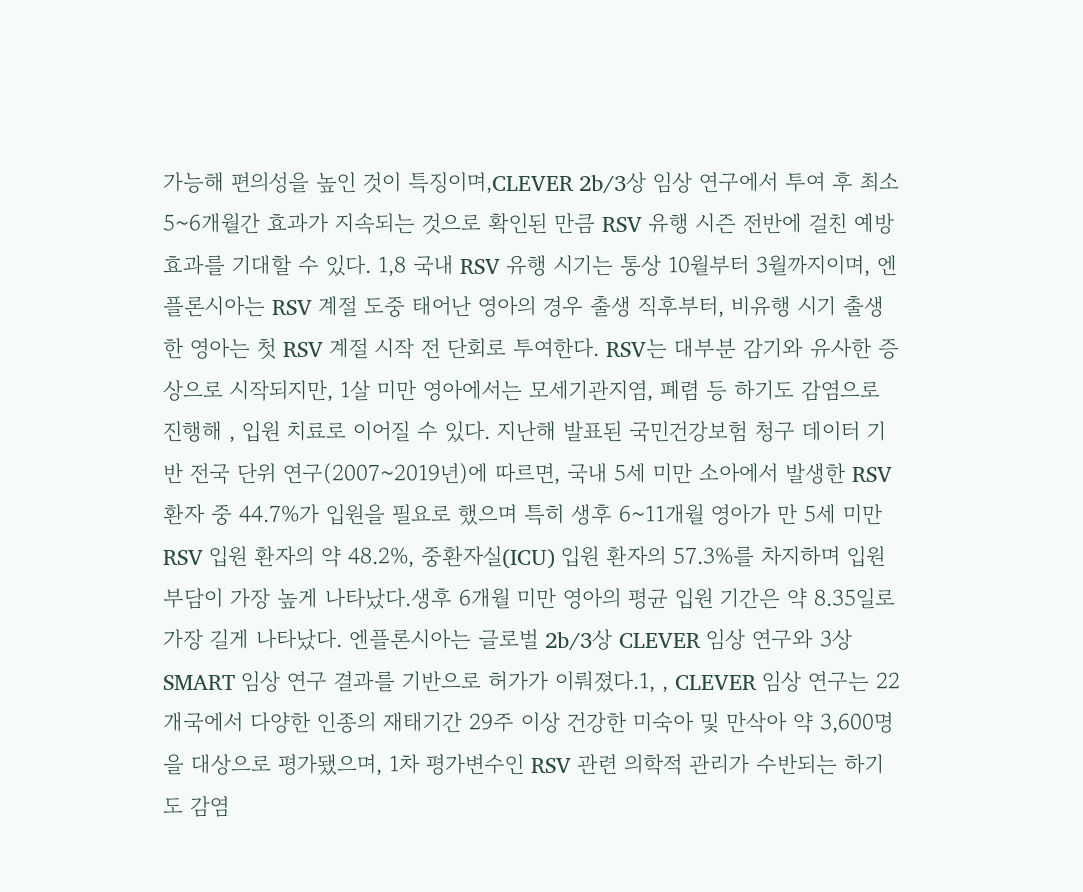가능해 편의성을 높인 것이 특징이며,CLEVER 2b/3상 임상 연구에서 투여 후 최소 5~6개월간 효과가 지속되는 것으로 확인된 만큼 RSV 유행 시즌 전반에 걸친 예방 효과를 기대할 수 있다. 1,8 국내 RSV 유행 시기는 통상 10월부터 3월까지이며, 엔플론시아는 RSV 계절 도중 태어난 영아의 경우 출생 직후부터, 비유행 시기 출생한 영아는 첫 RSV 계절 시작 전 단회로 투여한다. RSV는 대부분 감기와 유사한 증상으로 시작되지만, 1살 미만 영아에서는 모세기관지염, 폐렴 등 하기도 감염으로 진행해 , 입원 치료로 이어질 수 있다. 지난해 발표된 국민건강보험 청구 데이터 기반 전국 단위 연구(2007~2019년)에 따르면, 국내 5세 미만 소아에서 발생한 RSV환자 중 44.7%가 입원을 필요로 했으며 특히 생후 6~11개월 영아가 만 5세 미만 RSV 입원 환자의 약 48.2%, 중환자실(ICU) 입원 환자의 57.3%를 차지하며 입원 부담이 가장 높게 나타났다.생후 6개월 미만 영아의 평균 입원 기간은 약 8.35일로 가장 길게 나타났다. 엔플론시아는 글로벌 2b/3상 CLEVER 임상 연구와 3상 SMART 임상 연구 결과를 기반으로 허가가 이뤄졌다.1, , CLEVER 임상 연구는 22개국에서 다양한 인종의 재태기간 29주 이상 건강한 미숙아 및 만삭아 약 3,600명을 대상으로 평가됐으며, 1차 평가변수인 RSV 관련 의학적 관리가 수반되는 하기도 감염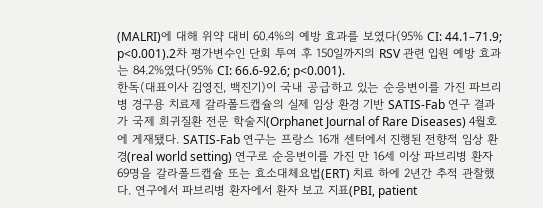(MALRI)에 대해 위약 대비 60.4%의 예방 효과를 보였다(95% CI: 44.1–71.9; p<0.001).2차 평가변수인 단회 투여 후 150일까지의 RSV 관련 입원 예방 효과는 84.2%였다(95% CI: 66.6-92.6; p<0.001).
한독(대표이사 김영진, 백진기)이 국내 공급하고 있는 순응변이를 가진 파브리병 경구용 치료제 갈라폴드캡슐의 실제 임상 환경 기반 SATIS-Fab 연구 결과가 국제 희귀질환 전문 학술지(Orphanet Journal of Rare Diseases) 4월호에 게재됐다. SATIS-Fab 연구는 프랑스 16개 센터에서 진행된 전향적 임상 환경(real world setting) 연구로 순응변이를 가진 만 16세 이상 파브리병 환자 69명을 갈라폴드캡슐 또는 효소대체요법(ERT) 치료 하에 2년간 추적 관찰했다. 연구에서 파브리병 환자에서 환자 보고 지표(PBI, patient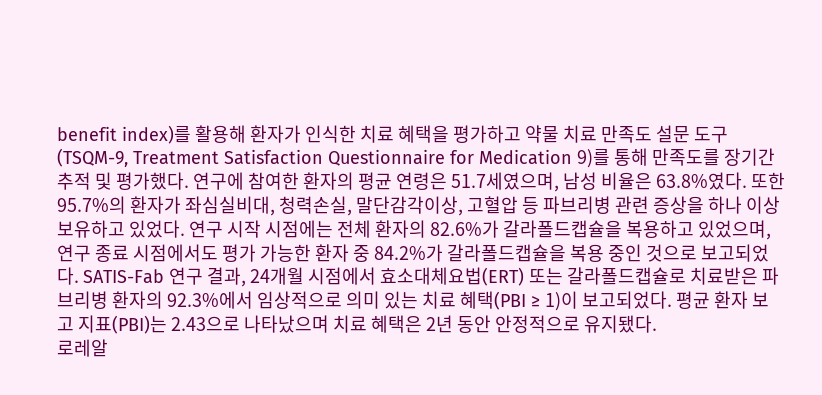benefit index)를 활용해 환자가 인식한 치료 혜택을 평가하고 약물 치료 만족도 설문 도구(TSQM-9, Treatment Satisfaction Questionnaire for Medication 9)를 통해 만족도를 장기간 추적 및 평가했다. 연구에 참여한 환자의 평균 연령은 51.7세였으며, 남성 비율은 63.8%였다. 또한 95.7%의 환자가 좌심실비대, 청력손실, 말단감각이상, 고혈압 등 파브리병 관련 증상을 하나 이상 보유하고 있었다. 연구 시작 시점에는 전체 환자의 82.6%가 갈라폴드캡슐을 복용하고 있었으며, 연구 종료 시점에서도 평가 가능한 환자 중 84.2%가 갈라폴드캡슐을 복용 중인 것으로 보고되었다. SATIS-Fab 연구 결과, 24개월 시점에서 효소대체요법(ERT) 또는 갈라폴드캡슐로 치료받은 파브리병 환자의 92.3%에서 임상적으로 의미 있는 치료 혜택(PBI ≥ 1)이 보고되었다. 평균 환자 보고 지표(PBI)는 2.43으로 나타났으며 치료 혜택은 2년 동안 안정적으로 유지됐다.
로레알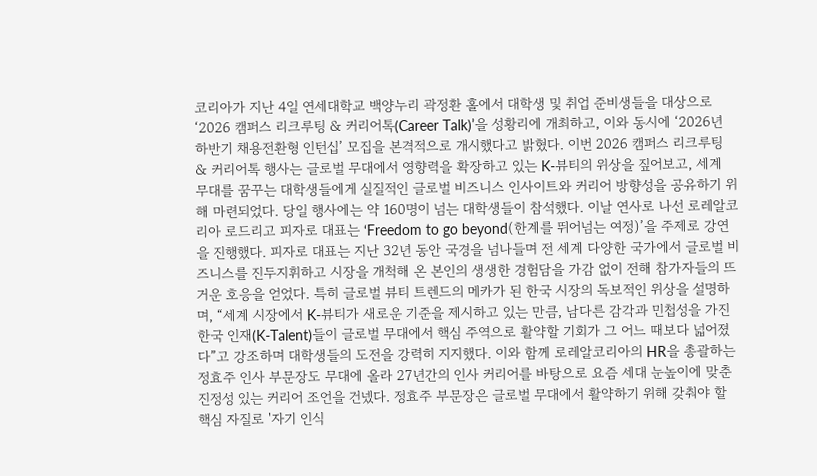코리아가 지난 4일 연세대학교 백양누리 곽정환 홀에서 대학생 및 취업 준비생들을 대상으로 ‘2026 캠퍼스 리크루팅 & 커리어톡(Career Talk)’을 성황리에 개최하고, 이와 동시에 ‘2026년 하반기 채용전환형 인턴십’ 모집을 본격적으로 개시했다고 밝혔다. 이번 2026 캠퍼스 리크루팅 & 커리어톡 행사는 글로벌 무대에서 영향력을 확장하고 있는 K-뷰티의 위상을 짚어보고, 세계 무대를 꿈꾸는 대학생들에게 실질적인 글로벌 비즈니스 인사이트와 커리어 방향성을 공유하기 위해 마련되었다. 당일 행사에는 약 160명이 넘는 대학생들이 참석했다. 이날 연사로 나선 로레알코리아 로드리고 피자로 대표는 ‘Freedom to go beyond(한계를 뛰어넘는 여정)’을 주제로 강연을 진행했다. 피자로 대표는 지난 32년 동안 국경을 넘나들며 전 세계 다양한 국가에서 글로벌 비즈니스를 진두지휘하고 시장을 개척해 온 본인의 생생한 경험담을 가감 없이 전해 참가자들의 뜨거운 호응을 얻었다. 특히 글로벌 뷰티 트렌드의 메카가 된 한국 시장의 독보적인 위상을 설명하며, “세계 시장에서 K-뷰티가 새로운 기준을 제시하고 있는 만큼, 남다른 감각과 민첩성을 가진 한국 인재(K-Talent)들이 글로벌 무대에서 핵심 주역으로 활약할 기회가 그 어느 때보다 넓어졌다”고 강조하며 대학생들의 도전을 강력히 지지했다. 이와 함께 로레알코리아의 HR을 총괄하는 정효주 인사 부문장도 무대에 올라 27년간의 인사 커리어를 바탕으로 요즘 세대 눈높이에 맞춘 진정성 있는 커리어 조언을 건넸다. 정효주 부문장은 글로벌 무대에서 활약하기 위해 갖춰야 할 핵심 자질로 '자기 인식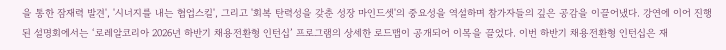을 통한 잠재력 발견', '시너지를 내는 협업스킬', 그리고 '회복 탄력성을 갖춘 성장 마인드셋'의 중요성을 역설하며 참가자들의 깊은 공감을 이끌어냈다. 강연에 이어 진행된 설명회에서는 ‘로레알코리아 2026년 하반기 채용전환형 인턴십’ 프로그램의 상세한 로드맵이 공개되어 이목을 끌었다. 이번 하반기 채용전환형 인턴십은 재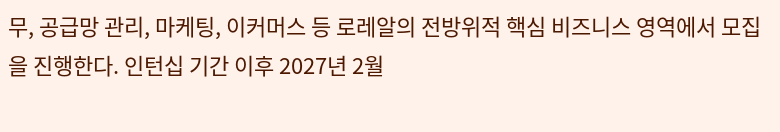무, 공급망 관리, 마케팅, 이커머스 등 로레알의 전방위적 핵심 비즈니스 영역에서 모집을 진행한다. 인턴십 기간 이후 2027년 2월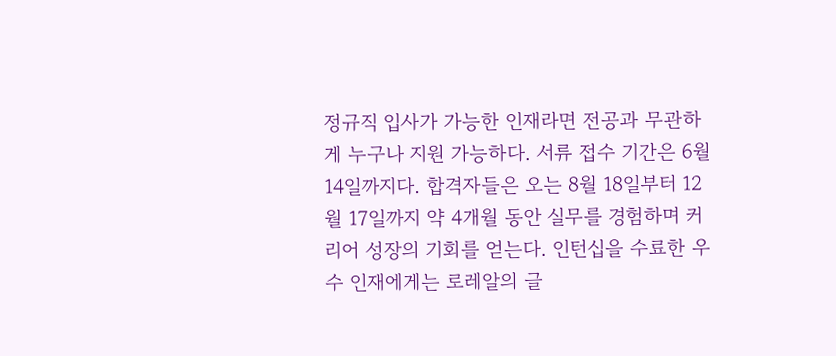정규직 입사가 가능한 인재라면 전공과 무관하게 누구나 지원 가능하다. 서류 접수 기간은 6월 14일까지다. 합격자들은 오는 8월 18일부터 12월 17일까지 약 4개월 동안 실무를 경험하며 커리어 성장의 기회를 얻는다. 인턴십을 수료한 우수 인재에게는 로레알의 글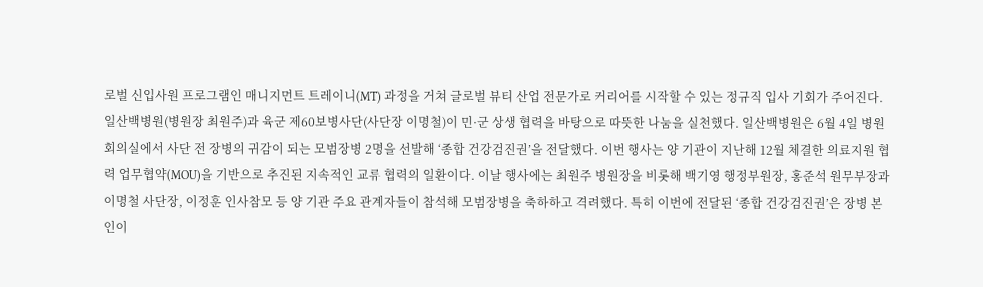로벌 신입사원 프로그램인 매니지먼트 트레이니(MT) 과정을 거쳐 글로벌 뷰티 산업 전문가로 커리어를 시작할 수 있는 정규직 입사 기회가 주어진다.
일산백병원(병원장 최원주)과 육군 제60보병사단(사단장 이명철)이 민·군 상생 협력을 바탕으로 따뜻한 나눔을 실천했다. 일산백병원은 6월 4일 병원 회의실에서 사단 전 장병의 귀감이 되는 모범장병 2명을 선발해 ‘종합 건강검진권’을 전달했다. 이번 행사는 양 기관이 지난해 12월 체결한 의료지원 협력 업무협약(MOU)을 기반으로 추진된 지속적인 교류 협력의 일환이다. 이날 행사에는 최원주 병원장을 비롯해 백기영 행정부원장, 홍준석 원무부장과 이명철 사단장, 이정훈 인사참모 등 양 기관 주요 관계자들이 참석해 모범장병을 축하하고 격려했다. 특히 이번에 전달된 ‘종합 건강검진권’은 장병 본인이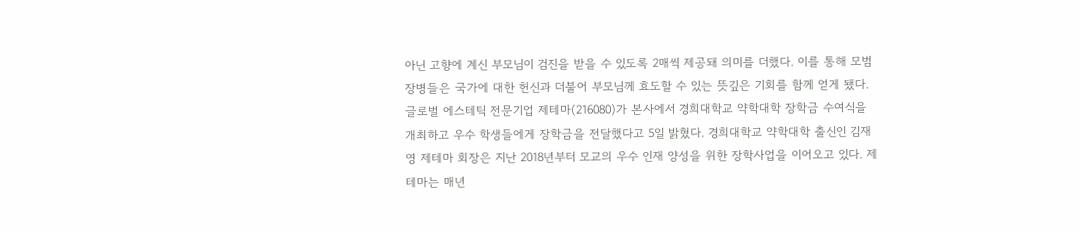아닌 고향에 계신 부모님이 검진을 받을 수 있도록 2매씩 제공돼 의미를 더했다. 이를 통해 모범장병들은 국가에 대한 헌신과 더불어 부모님께 효도할 수 있는 뜻깊은 기회를 함께 얻게 됐다.
글로벌 에스테틱 전문기업 제테마(216080)가 본사에서 경희대학교 약학대학 장학금 수여식을 개최하고 우수 학생들에게 장학금을 전달했다고 5일 밝혔다. 경희대학교 약학대학 출신인 김재영 제테마 회장은 지난 2018년부터 모교의 우수 인재 양성을 위한 장학사업을 이어오고 있다. 제테마는 매년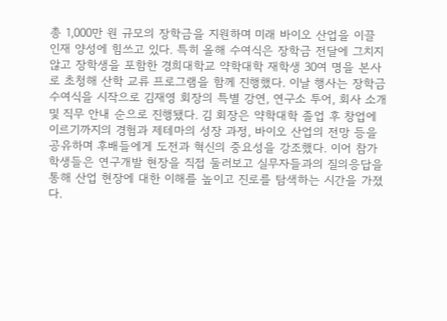총 1,000만 원 규모의 장학금을 지원하며 미래 바이오 산업을 이끌 인재 양성에 힘쓰고 있다. 특히 올해 수여식은 장학금 전달에 그치지 않고 장학생을 포함한 경희대학교 약학대학 재학생 30여 명을 본사로 초청해 산학 교류 프로그램을 함께 진행했다. 이날 행사는 장학금 수여식을 시작으로 김재영 회장의 특별 강연, 연구소 투어, 회사 소개 및 직무 안내 순으로 진행됐다. 김 회장은 약학대학 졸업 후 창업에 이르기까지의 경험과 제테마의 성장 과정, 바이오 산업의 전망 등을 공유하며 후배들에게 도전과 혁신의 중요성을 강조했다. 이어 참가 학생들은 연구개발 현장을 직접 둘러보고 실무자들과의 질의응답을 통해 산업 현장에 대한 이해를 높이고 진로를 탐색하는 시간을 가졌다.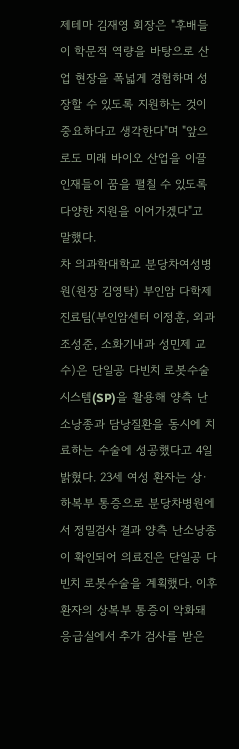제테마 김재영 회장은 "후배들이 학문적 역량을 바탕으로 산업 현장을 폭넓게 경험하며 성장할 수 있도록 지원하는 것이 중요하다고 생각한다"며 "앞으로도 미래 바이오 산업을 이끌 인재들이 꿈을 펼칠 수 있도록 다양한 지원을 이어가겠다"고 말했다.
차 의과학대학교 분당차여성병원(원장 김영탁) 부인암 다학제 진료팀(부인암센터 이정훈, 외과 조성준, 소화기내과 성민제 교수)은 단일공 다빈치 로봇수술 시스템(SP)을 활용해 양측 난소낭종과 담낭질환을 동시에 치료하는 수술에 성공했다고 4일 밝혔다. 23세 여성 환자는 상·하복부 통증으로 분당차병원에서 정밀검사 결과 양측 난소낭종이 확인되어 의료진은 단일공 다빈치 로봇수술을 계획했다. 이후 환자의 상복부 통증이 악화돼 응급실에서 추가 검사를 받은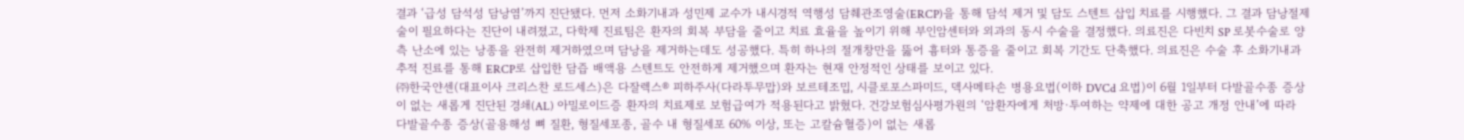결과 ‘급성 담석성 담낭염’까지 진단됐다. 먼저 소화기내과 성민제 교수가 내시경적 역행성 담췌관조영술(ERCP)을 통해 담석 제거 및 담도 스텐트 삽입 치료를 시행했다. 그 결과 담낭절제술이 필요하다는 진단이 내려졌고, 다학제 진료팀은 환자의 회복 부담을 줄이고 치료 효율을 높이기 위해 부인암센터와 외과의 동시 수술을 결정했다. 의료진은 다빈치 SP 로봇수술로 양측 난소에 있는 낭종을 완전히 제거하였으며 담낭을 제거하는데도 성공했다. 특히 하나의 절개창만을 뚫어 흉터와 통증을 줄이고 회복 기간도 단축했다. 의료진은 수술 후 소화기내과 추적 진료를 통해 ERCP로 삽입한 담즙 배액용 스텐트도 안전하게 제거했으며 환자는 현재 안정적인 상태를 보이고 있다.
㈜한국얀센(대표이사 크리스찬 로드세스)은 다잘렉스® 피하주사(다라투무맙)와 보르테조밉, 시클로포스파미드, 덱사메타손 병용요법(이하 DVCd 요법)이 6월 1일부터 다발골수종 증상이 없는 새롭게 진단된 경쇄(AL) 아밀로이드증 환자의 치료제로 보험급여가 적용된다고 밝혔다. 건강보험심사평가원의 ‘암환자에게 처방·투여하는 약제에 대한 공고 개정 안내’에 따라 다발골수종 증상(골용해성 뼈 질환, 형질세포종, 골수 내 형질세포 60% 이상, 또는 고칼슘혈증)이 없는 새롭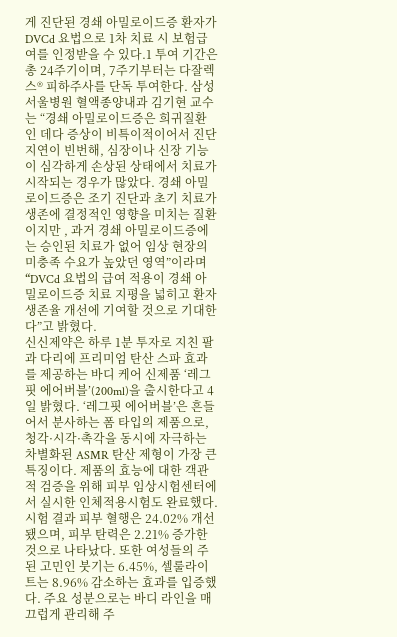게 진단된 경쇄 아밀로이드증 환자가 DVCd 요법으로 1차 치료 시 보험급여를 인정받을 수 있다.1 투여 기간은 총 24주기이며, 7주기부터는 다잘렉스® 피하주사를 단독 투여한다. 삼성서울병원 혈액종양내과 김기현 교수는 “경쇄 아밀로이드증은 희귀질환인 데다 증상이 비특이적이어서 진단 지연이 빈번해, 심장이나 신장 기능이 심각하게 손상된 상태에서 치료가 시작되는 경우가 많았다. 경쇄 아밀로이드증은 조기 진단과 초기 치료가 생존에 결정적인 영향을 미치는 질환이지만 , 과거 경쇄 아밀로이드증에는 승인된 치료가 없어 임상 현장의 미충족 수요가 높았던 영역”이라며 “DVCd 요법의 급여 적용이 경쇄 아밀로이드증 치료 지평을 넓히고 환자 생존율 개선에 기여할 것으로 기대한다”고 밝혔다.
신신제약은 하루 1분 투자로 지친 팔과 다리에 프리미엄 탄산 스파 효과를 제공하는 바디 케어 신제품 ‘레그핏 에어버블’(200ml)을 출시한다고 4일 밝혔다. ‘레그핏 에어버블’은 흔들어서 분사하는 폼 타입의 제품으로, 청각·시각·촉각을 동시에 자극하는 차별화된 ASMR 탄산 제형이 가장 큰 특징이다. 제품의 효능에 대한 객관적 검증을 위해 피부 임상시험센터에서 실시한 인체적용시험도 완료했다. 시험 결과 피부 혈행은 24.02% 개선됐으며, 피부 탄력은 2.21% 증가한 것으로 나타났다. 또한 여성들의 주된 고민인 붓기는 6.45%, 셀룰라이트는 8.96% 감소하는 효과를 입증했다. 주요 성분으로는 바디 라인을 매끄럽게 관리해 주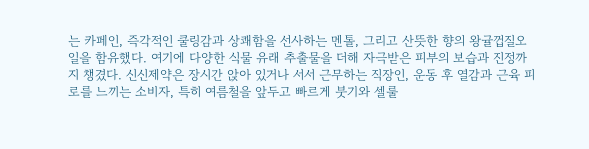는 카페인, 즉각적인 쿨링감과 상쾌함을 선사하는 멘톨, 그리고 산뜻한 향의 왕귤껍질오일을 함유했다. 여기에 다양한 식물 유래 추출물을 더해 자극받은 피부의 보습과 진정까지 챙겼다. 신신제약은 장시간 앉아 있거나 서서 근무하는 직장인, 운동 후 열감과 근육 피로를 느끼는 소비자, 특히 여름철을 앞두고 빠르게 붓기와 셀룰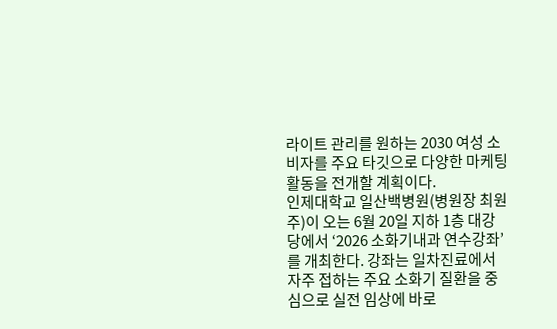라이트 관리를 원하는 2030 여성 소비자를 주요 타깃으로 다양한 마케팅 활동을 전개할 계획이다.
인제대학교 일산백병원(병원장 최원주)이 오는 6월 20일 지하 1층 대강당에서 ‘2026 소화기내과 연수강좌’를 개최한다. 강좌는 일차진료에서 자주 접하는 주요 소화기 질환을 중심으로 실전 임상에 바로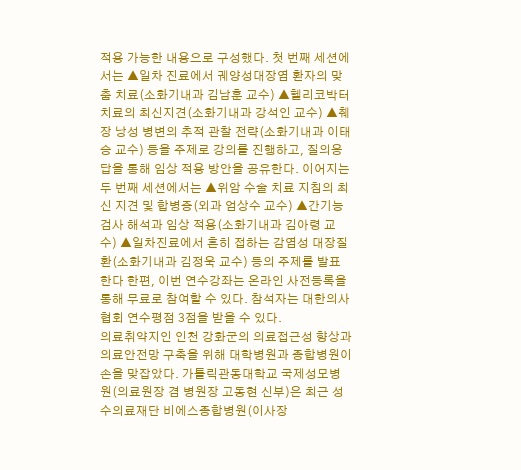적용 가능한 내용으로 구성했다. 첫 번째 세션에서는 ▲일차 진료에서 궤양성대장염 환자의 맞춤 치료(소화기내과 김남훈 교수) ▲헬리코박터 치료의 최신지견(소화기내과 강석인 교수) ▲췌장 낭성 병변의 추적 관찰 전략(소화기내과 이태승 교수) 등을 주제로 강의를 진행하고, 질의응답을 통해 임상 적용 방안을 공유한다. 이어지는 두 번째 세션에서는 ▲위암 수술 치료 지침의 최신 지견 및 합병증(외과 엄상수 교수) ▲간기능 검사 해석과 임상 적용(소화기내과 김아령 교수) ▲일차진료에서 흔히 접하는 감염성 대장질환(소화기내과 김정욱 교수) 등의 주제를 발표한다 한편, 이번 연수강좌는 온라인 사전등록을 통해 무료로 참여할 수 있다. 참석자는 대한의사협회 연수평점 3점을 받을 수 있다.
의료취약지인 인천 강화군의 의료접근성 향상과 의료안전망 구축을 위해 대학병원과 종합병원이 손을 맞잡았다. 가톨릭관동대학교 국제성모병원(의료원장 겸 병원장 고동현 신부)은 최근 성수의료재단 비에스종합병원(이사장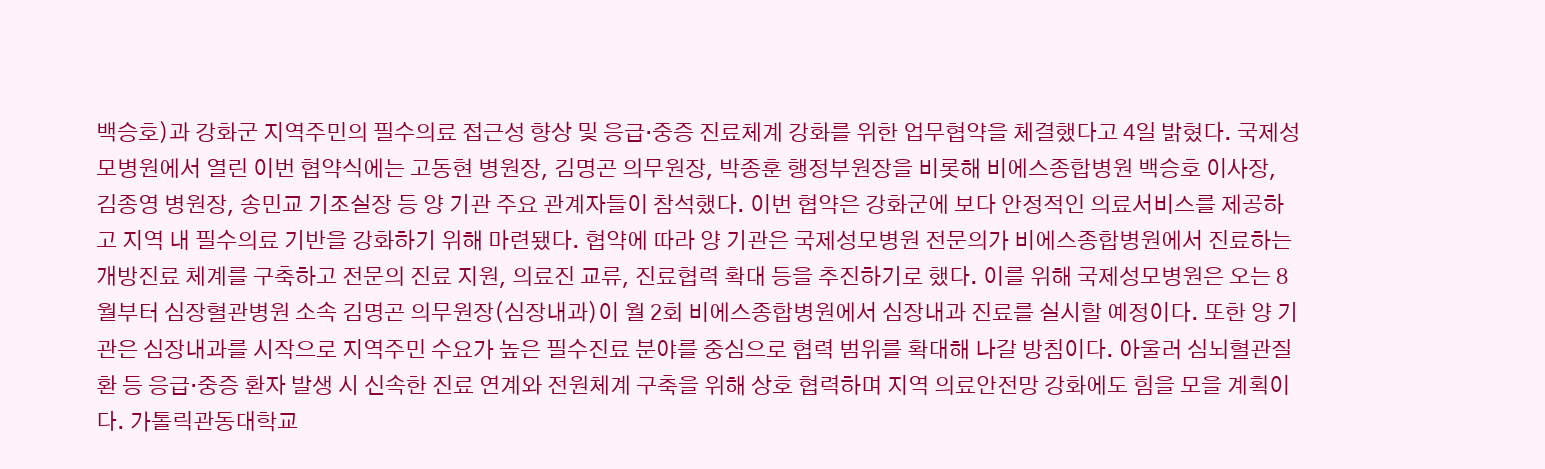백승호)과 강화군 지역주민의 필수의료 접근성 향상 및 응급·중증 진료체계 강화를 위한 업무협약을 체결했다고 4일 밝혔다. 국제성모병원에서 열린 이번 협약식에는 고동현 병원장, 김명곤 의무원장, 박종훈 행정부원장을 비롯해 비에스종합병원 백승호 이사장, 김종영 병원장, 송민교 기조실장 등 양 기관 주요 관계자들이 참석했다. 이번 협약은 강화군에 보다 안정적인 의료서비스를 제공하고 지역 내 필수의료 기반을 강화하기 위해 마련됐다. 협약에 따라 양 기관은 국제성모병원 전문의가 비에스종합병원에서 진료하는 개방진료 체계를 구축하고 전문의 진료 지원, 의료진 교류, 진료협력 확대 등을 추진하기로 했다. 이를 위해 국제성모병원은 오는 8월부터 심장혈관병원 소속 김명곤 의무원장(심장내과)이 월 2회 비에스종합병원에서 심장내과 진료를 실시할 예정이다. 또한 양 기관은 심장내과를 시작으로 지역주민 수요가 높은 필수진료 분야를 중심으로 협력 범위를 확대해 나갈 방침이다. 아울러 심뇌혈관질환 등 응급·중증 환자 발생 시 신속한 진료 연계와 전원체계 구축을 위해 상호 협력하며 지역 의료안전망 강화에도 힘을 모을 계획이다. 가톨릭관동대학교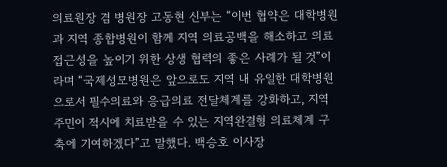의료원장 겸 병원장 고동현 신부는 “이번 협약은 대학병원과 지역 종합병원이 함께 지역 의료공백을 해소하고 의료 접근성을 높이기 위한 상생 협력의 좋은 사례가 될 것”이라며 “국제성모병원은 앞으로도 지역 내 유일한 대학병원으로서 필수의료와 응급의료 전달체계를 강화하고, 지역 주민이 적시에 치료받을 수 있는 지역완결형 의료체계 구축에 기여하겠다”고 말했다. 백승호 이사장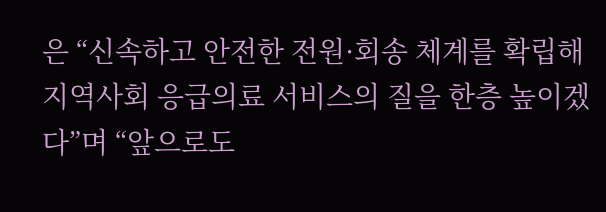은 “신속하고 안전한 전원·회송 체계를 확립해 지역사회 응급의료 서비스의 질을 한층 높이겠다”며 “앞으로도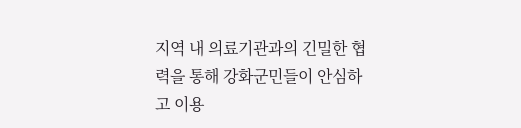지역 내 의료기관과의 긴밀한 협력을 통해 강화군민들이 안심하고 이용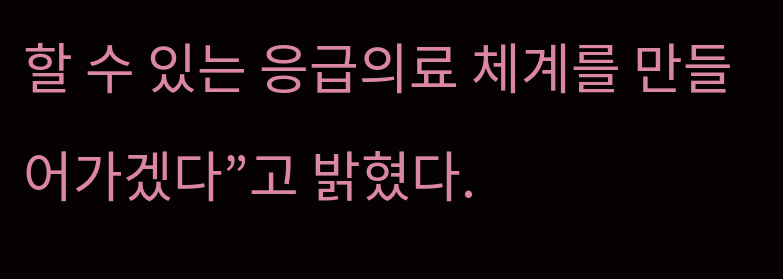할 수 있는 응급의료 체계를 만들어가겠다”고 밝혔다.